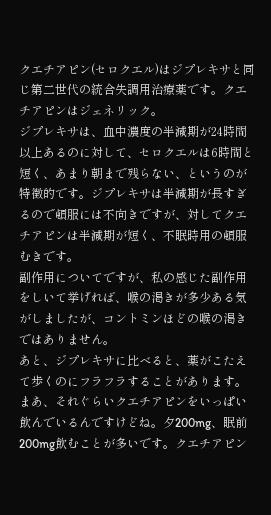クエチアピン(セロクエル)はジプレキサと同じ第二世代の統合失調用治療薬です。クエチアピンはジェネリック。
ジプレキサは、血中濃度の半減期が24時間以上あるのに対して、セロクエルは6時間と短く、あまり朝まで残らない、というのが特徴的です。ジプレキサは半減期が長すぎるので頓服には不向きですが、対してクエチアピンは半減期が短く、不眠時用の頓服むきです。
副作用についてですが、私の感じた副作用をしいて挙げれば、喉の渇きが多少ある気がしましたが、コントミンほどの喉の渇きではありません。
あと、ジプレキサに比べると、薬がこたえて歩くのにフラフラすることがあります。まあ、それぐらいクエチアピンをいっぱい飲んでいるんですけどね。夕200mg、眠前200mg飲むことが多いです。クエチアピン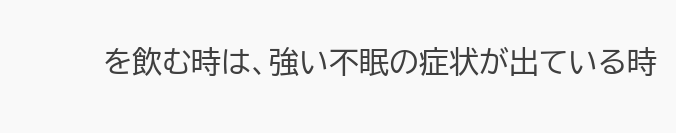を飲む時は、強い不眠の症状が出ている時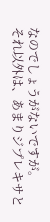なのでしょうがないですが。
それ以外は、あまりジプレキサと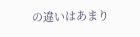の違いはあまり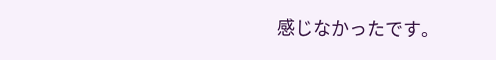感じなかったです。